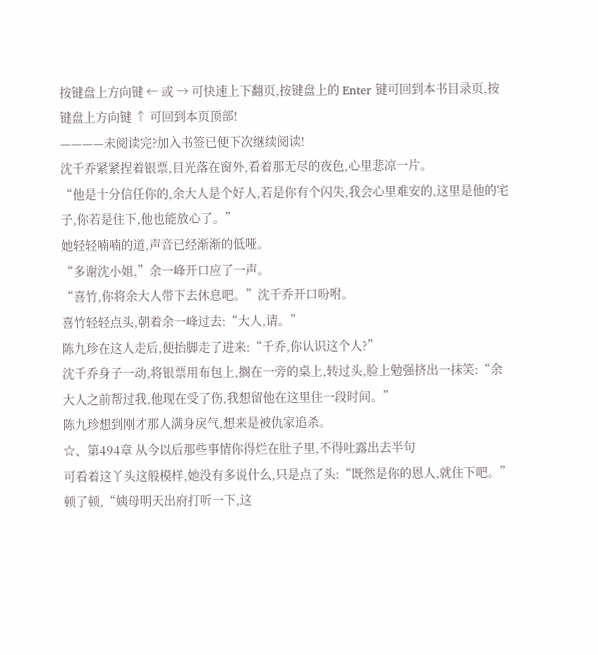按键盘上方向键 ← 或 → 可快速上下翻页,按键盘上的 Enter 键可回到本书目录页,按键盘上方向键 ↑ 可回到本页顶部!
————未阅读完?加入书签已便下次继续阅读!
沈千乔紧紧捏着银票,目光落在窗外,看着那无尽的夜色,心里悲凉一片。
“他是十分信任你的,余大人是个好人,若是你有个闪失,我会心里难安的,这里是他的宅子,你若是住下,他也能放心了。”
她轻轻喃喃的道,声音已经渐渐的低哑。
“多谢沈小姐,”余一峰开口应了一声。
“喜竹,你将余大人带下去休息吧。”沈千乔开口吩咐。
喜竹轻轻点头,朝着余一峰过去:“大人,请。”
陈九珍在这人走后,便抬脚走了进来:“千乔,你认识这个人?”
沈千乔身子一动,将银票用布包上,搁在一旁的桌上,转过头,脸上勉强挤出一抹笑:“余大人之前帮过我,他现在受了伤,我想留他在这里住一段时间。”
陈九珍想到刚才那人满身戾气,想来是被仇家追杀。
☆、第494章 从今以后那些事情你得烂在肚子里,不得吐露出去半句
可看着这丫头这般模样,她没有多说什么,只是点了头:“既然是你的恩人,就住下吧。”
顿了顿,“姨母明天出府打听一下,这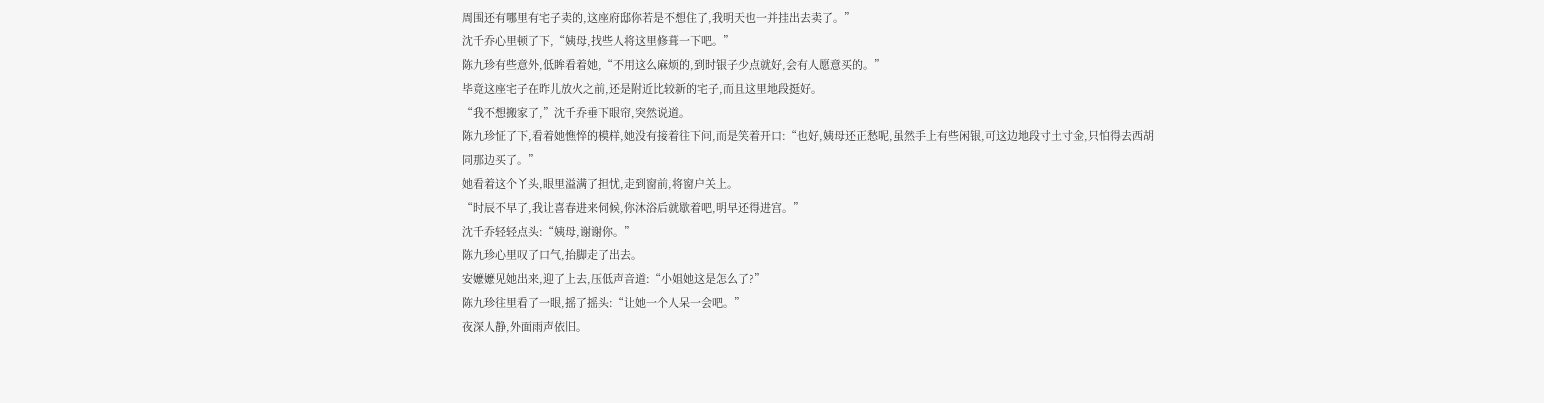周围还有哪里有宅子卖的,这座府邸你若是不想住了,我明天也一并挂出去卖了。”
沈千乔心里顿了下,“姨母,找些人将这里修葺一下吧。”
陈九珍有些意外,低眸看着她,“不用这么麻烦的,到时银子少点就好,会有人愿意买的。”
毕竟这座宅子在昨儿放火之前,还是附近比较新的宅子,而且这里地段挺好。
“我不想搬家了,”沈千乔垂下眼帘,突然说道。
陈九珍怔了下,看着她憔悴的模样,她没有接着往下问,而是笑着开口:“也好,姨母还正愁呢,虽然手上有些闲银,可这边地段寸土寸金,只怕得去西胡同那边买了。”
她看着这个丫头,眼里溢满了担忧,走到窗前,将窗户关上。
“时辰不早了,我让喜春进来伺候,你沐浴后就歇着吧,明早还得进宫。”
沈千乔轻轻点头:“姨母,谢谢你。”
陈九珍心里叹了口气,抬脚走了出去。
安嬷嬷见她出来,迎了上去,压低声音道:“小姐她这是怎么了?”
陈九珍往里看了一眼,摇了摇头:“让她一个人呆一会吧。”
夜深人静,外面雨声依旧。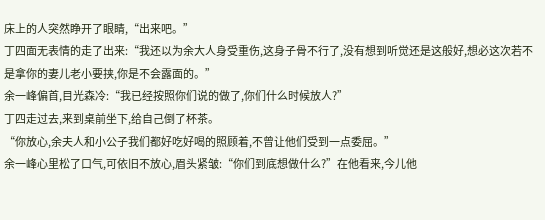床上的人突然睁开了眼睛,“出来吧。”
丁四面无表情的走了出来:“我还以为余大人身受重伤,这身子骨不行了,没有想到听觉还是这般好,想必这次若不是拿你的妻儿老小要挟,你是不会露面的。”
余一峰偏首,目光森冷:“我已经按照你们说的做了,你们什么时候放人?”
丁四走过去,来到桌前坐下,给自己倒了杯茶。
“你放心,余夫人和小公子我们都好吃好喝的照顾着,不曾让他们受到一点委屈。”
余一峰心里松了口气,可依旧不放心,眉头紧皱:“你们到底想做什么?”在他看来,今儿他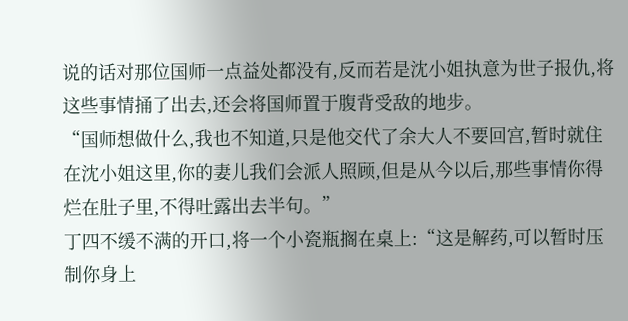说的话对那位国师一点益处都没有,反而若是沈小姐执意为世子报仇,将这些事情捅了出去,还会将国师置于腹背受敌的地步。
“国师想做什么,我也不知道,只是他交代了余大人不要回宫,暂时就住在沈小姐这里,你的妻儿我们会派人照顾,但是从今以后,那些事情你得烂在肚子里,不得吐露出去半句。”
丁四不缓不满的开口,将一个小瓷瓶搁在桌上:“这是解药,可以暂时压制你身上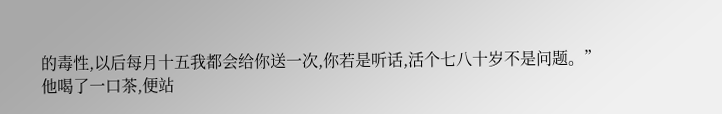的毒性,以后每月十五我都会给你送一次,你若是听话,活个七八十岁不是问题。”
他喝了一口茶,便站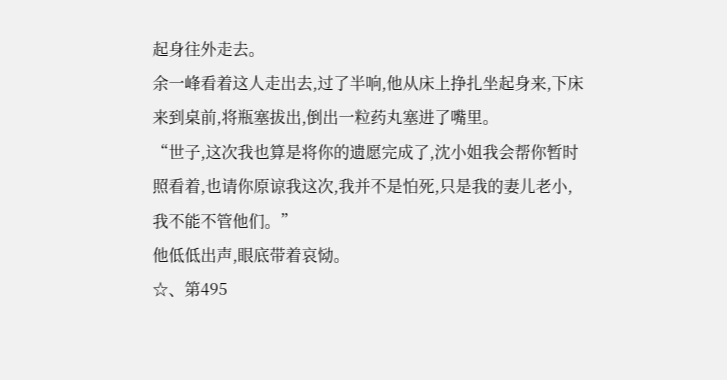起身往外走去。
余一峰看着这人走出去,过了半响,他从床上挣扎坐起身来,下床来到桌前,将瓶塞拔出,倒出一粒药丸塞进了嘴里。
“世子,这次我也算是将你的遗愿完成了,沈小姐我会帮你暂时照看着,也请你原谅我这次,我并不是怕死,只是我的妻儿老小,我不能不管他们。”
他低低出声,眼底带着哀恸。
☆、第495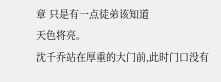章 只是有一点徒弟该知道
天色将亮。
沈千乔站在厚重的大门前,此时门口没有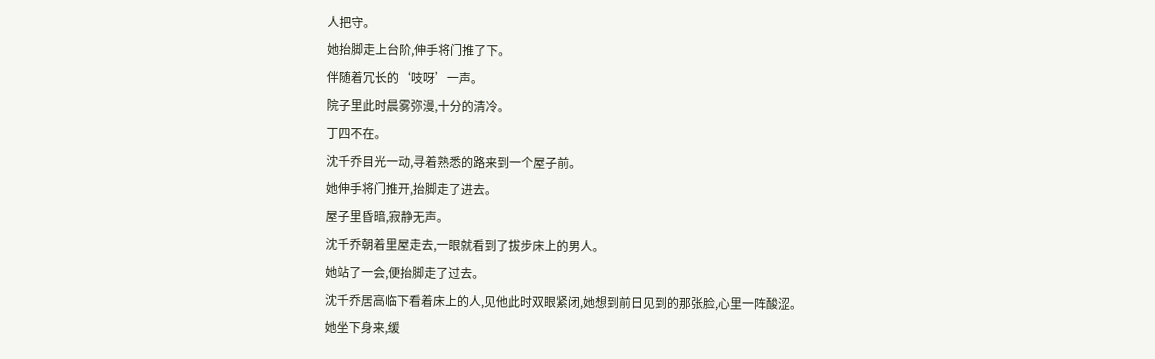人把守。
她抬脚走上台阶,伸手将门推了下。
伴随着冗长的‘吱呀’一声。
院子里此时晨雾弥漫,十分的清冷。
丁四不在。
沈千乔目光一动,寻着熟悉的路来到一个屋子前。
她伸手将门推开,抬脚走了进去。
屋子里昏暗,寂静无声。
沈千乔朝着里屋走去,一眼就看到了拔步床上的男人。
她站了一会,便抬脚走了过去。
沈千乔居高临下看着床上的人,见他此时双眼紧闭,她想到前日见到的那张脸,心里一阵酸涩。
她坐下身来,缓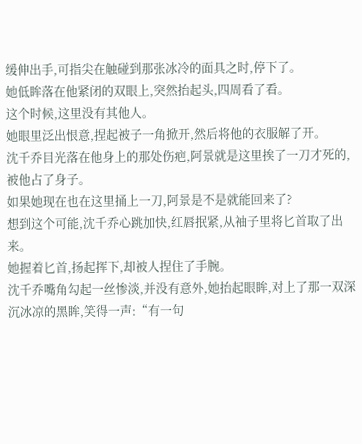缓伸出手,可指尖在触碰到那张冰冷的面具之时,停下了。
她低眸落在他紧闭的双眼上,突然抬起头,四周看了看。
这个时候,这里没有其他人。
她眼里泛出恨意,捏起被子一角掀开,然后将他的衣服解了开。
沈千乔目光落在他身上的那处伤疤,阿景就是这里挨了一刀才死的,被他占了身子。
如果她现在也在这里捅上一刀,阿景是不是就能回来了?
想到这个可能,沈千乔心跳加快,红唇抿紧,从袖子里将匕首取了出来。
她握着匕首,扬起挥下,却被人捏住了手腕。
沈千乔嘴角勾起一丝惨淡,并没有意外,她抬起眼眸,对上了那一双深沉冰凉的黑眸,笑得一声:“有一句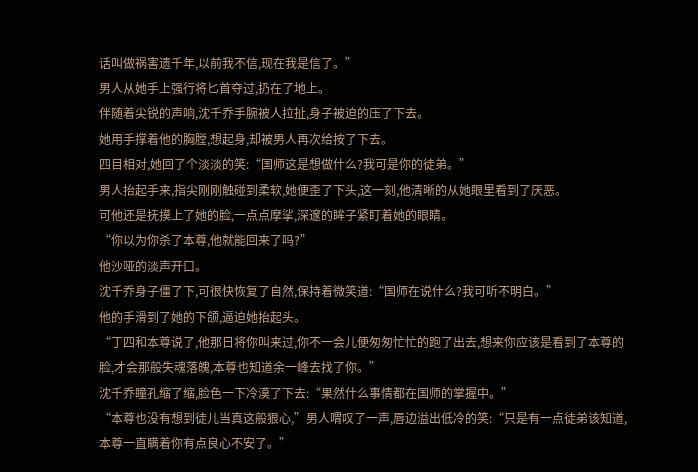话叫做祸害遗千年,以前我不信,现在我是信了。”
男人从她手上强行将匕首夺过,扔在了地上。
伴随着尖锐的声响,沈千乔手腕被人拉扯,身子被迫的压了下去。
她用手撑着他的胸膛,想起身,却被男人再次给按了下去。
四目相对,她回了个淡淡的笑:“国师这是想做什么?我可是你的徒弟。”
男人抬起手来,指尖刚刚触碰到柔软,她便歪了下头,这一刻,他清晰的从她眼里看到了厌恶。
可他还是抚摸上了她的脸,一点点摩挲,深邃的眸子紧盯着她的眼睛。
“你以为你杀了本尊,他就能回来了吗?”
他沙哑的淡声开口。
沈千乔身子僵了下,可很快恢复了自然,保持着微笑道:“国师在说什么?我可听不明白。”
他的手滑到了她的下颌,逼迫她抬起头。
“丁四和本尊说了,他那日将你叫来过,你不一会儿便匆匆忙忙的跑了出去,想来你应该是看到了本尊的脸,才会那般失魂落魄,本尊也知道余一峰去找了你。”
沈千乔瞳孔缩了缩,脸色一下冷漠了下去:“果然什么事情都在国师的掌握中。”
“本尊也没有想到徒儿当真这般狠心,”男人喟叹了一声,唇边溢出低冷的笑:“只是有一点徒弟该知道,本尊一直瞒着你有点良心不安了。”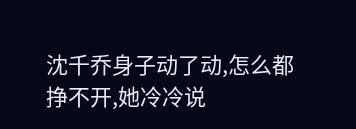沈千乔身子动了动,怎么都挣不开,她冷冷说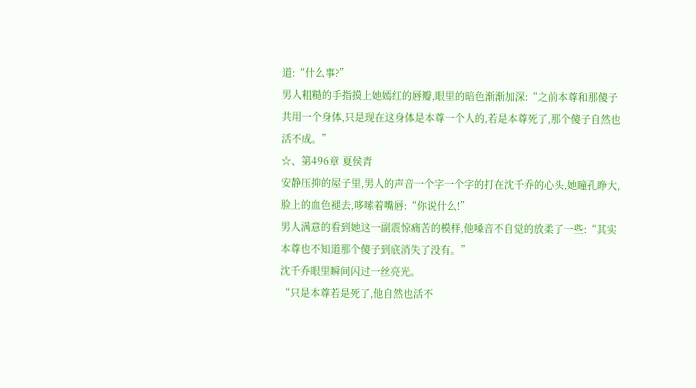道:“什么事?”
男人粗糙的手指摸上她嫣红的唇瓣,眼里的暗色渐渐加深:“之前本尊和那傻子共用一个身体,只是现在这身体是本尊一个人的,若是本尊死了,那个傻子自然也活不成。”
☆、第496章 夏侯青
安静压抑的屋子里,男人的声音一个字一个字的打在沈千乔的心头,她瞳孔睁大,脸上的血色褪去,哆嗦着嘴唇:“你说什么!”
男人满意的看到她这一副震惊痛苦的模样,他嗓音不自觉的放柔了一些:“其实本尊也不知道那个傻子到底消失了没有。”
沈千乔眼里瞬间闪过一丝亮光。
“只是本尊若是死了,他自然也活不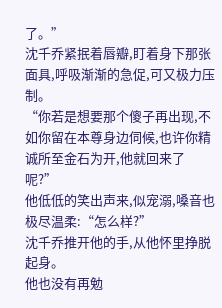了。”
沈千乔紧抿着唇瓣,盯着身下那张面具,呼吸渐渐的急促,可又极力压制。
“你若是想要那个傻子再出现,不如你留在本尊身边伺候,也许你精诚所至金石为开,他就回来了呢?”
他低低的笑出声来,似宠溺,嗓音也极尽温柔:“怎么样?”
沈千乔推开他的手,从他怀里挣脱起身。
他也没有再勉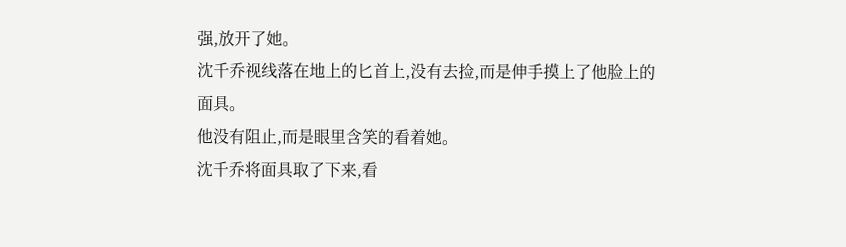强,放开了她。
沈千乔视线落在地上的匕首上,没有去捡,而是伸手摸上了他脸上的面具。
他没有阻止,而是眼里含笑的看着她。
沈千乔将面具取了下来,看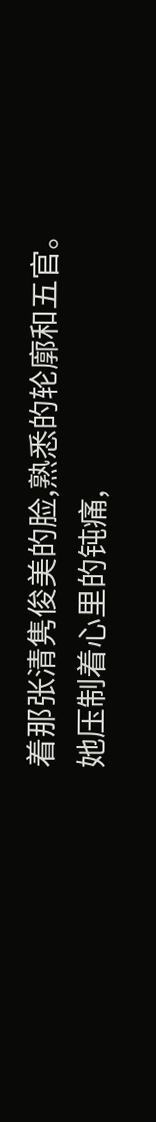着那张清隽俊美的脸,熟悉的轮廓和五官。
她压制着心里的钝痛,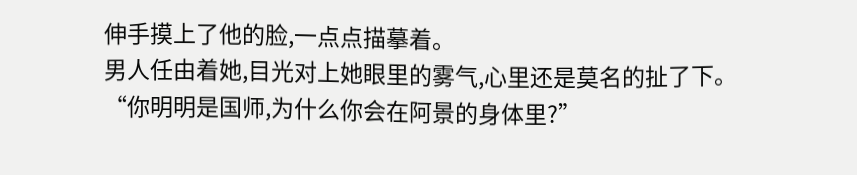伸手摸上了他的脸,一点点描摹着。
男人任由着她,目光对上她眼里的雾气,心里还是莫名的扯了下。
“你明明是国师,为什么你会在阿景的身体里?”